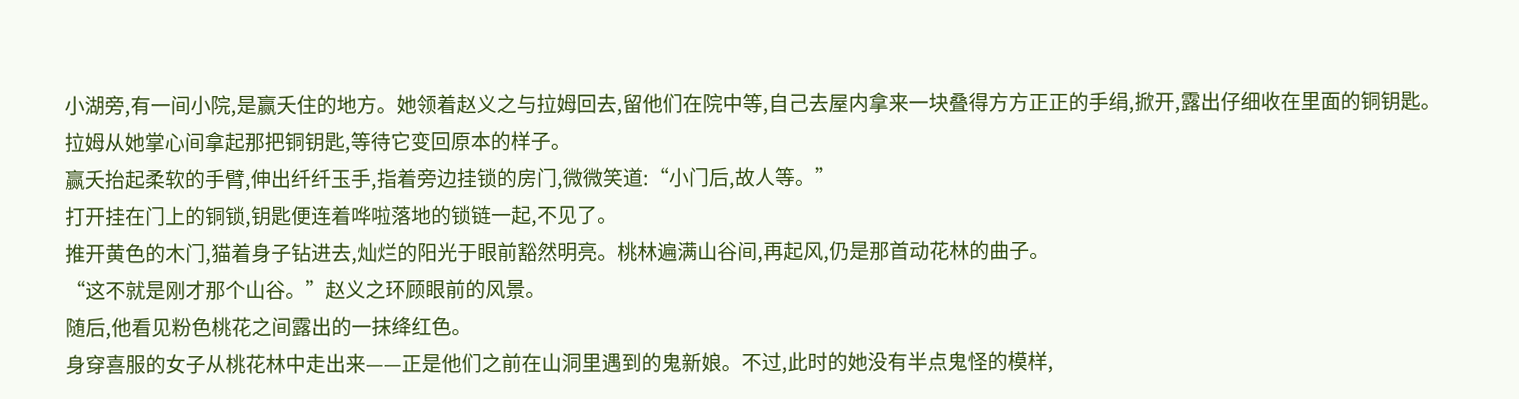小湖旁,有一间小院,是赢夭住的地方。她领着赵义之与拉姆回去,留他们在院中等,自己去屋内拿来一块叠得方方正正的手绢,掀开,露出仔细收在里面的铜钥匙。
拉姆从她掌心间拿起那把铜钥匙,等待它变回原本的样子。
赢夭抬起柔软的手臂,伸出纤纤玉手,指着旁边挂锁的房门,微微笑道:“小门后,故人等。”
打开挂在门上的铜锁,钥匙便连着哗啦落地的锁链一起,不见了。
推开黄色的木门,猫着身子钻进去,灿烂的阳光于眼前豁然明亮。桃林遍满山谷间,再起风,仍是那首动花林的曲子。
“这不就是刚才那个山谷。”赵义之环顾眼前的风景。
随后,他看见粉色桃花之间露出的一抹绛红色。
身穿喜服的女子从桃花林中走出来——正是他们之前在山洞里遇到的鬼新娘。不过,此时的她没有半点鬼怪的模样,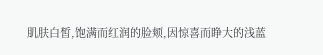肌肤白皙,饱满而红润的脸颊,因惊喜而睁大的浅蓝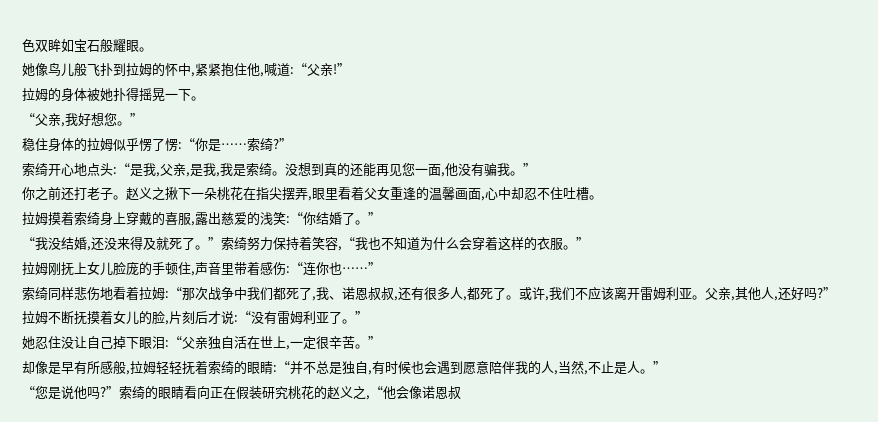色双眸如宝石般耀眼。
她像鸟儿般飞扑到拉姆的怀中,紧紧抱住他,喊道:“父亲!”
拉姆的身体被她扑得摇晃一下。
“父亲,我好想您。”
稳住身体的拉姆似乎愣了愣:“你是……索绮?”
索绮开心地点头:“是我,父亲,是我,我是索绮。没想到真的还能再见您一面,他没有骗我。”
你之前还打老子。赵义之揪下一朵桃花在指尖摆弄,眼里看着父女重逢的温馨画面,心中却忍不住吐槽。
拉姆摸着索绮身上穿戴的喜服,露出慈爱的浅笑:“你结婚了。”
“我没结婚,还没来得及就死了。”索绮努力保持着笑容,“我也不知道为什么会穿着这样的衣服。”
拉姆刚抚上女儿脸庞的手顿住,声音里带着感伤:“连你也……”
索绮同样悲伤地看着拉姆:“那次战争中我们都死了,我、诺恩叔叔,还有很多人,都死了。或许,我们不应该离开雷姆利亚。父亲,其他人,还好吗?”
拉姆不断抚摸着女儿的脸,片刻后才说:“没有雷姆利亚了。”
她忍住没让自己掉下眼泪:“父亲独自活在世上,一定很辛苦。”
却像是早有所感般,拉姆轻轻抚着索绮的眼睛:“并不总是独自,有时候也会遇到愿意陪伴我的人,当然,不止是人。”
“您是说他吗?”索绮的眼睛看向正在假装研究桃花的赵义之,“他会像诺恩叔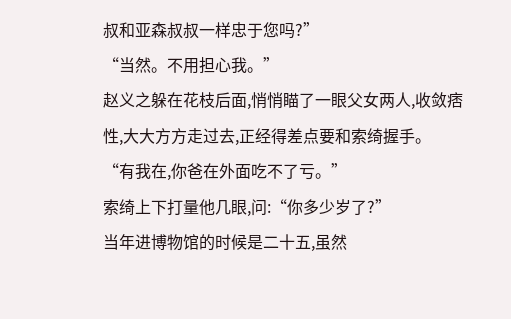叔和亚森叔叔一样忠于您吗?”
“当然。不用担心我。”
赵义之躲在花枝后面,悄悄瞄了一眼父女两人,收敛痞性,大大方方走过去,正经得差点要和索绮握手。
“有我在,你爸在外面吃不了亏。”
索绮上下打量他几眼,问:“你多少岁了?”
当年进博物馆的时候是二十五,虽然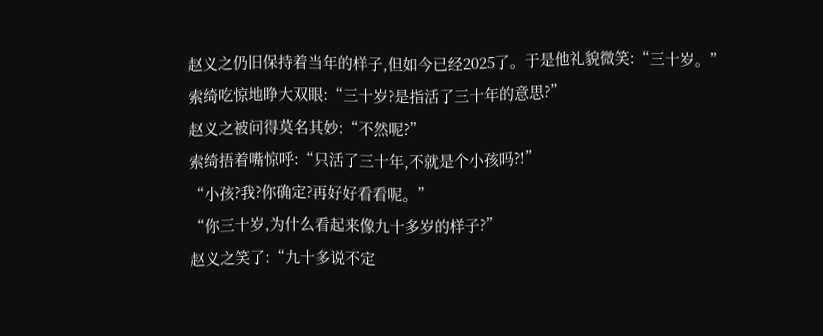赵义之仍旧保持着当年的样子,但如今已经2025了。于是他礼貌微笑:“三十岁。”
索绮吃惊地睁大双眼:“三十岁?是指活了三十年的意思?”
赵义之被问得莫名其妙:“不然呢?”
索绮捂着嘴惊呼:“只活了三十年,不就是个小孩吗?!”
“小孩?我?你确定?再好好看看呢。”
“你三十岁,为什么看起来像九十多岁的样子?”
赵义之笑了:“九十多说不定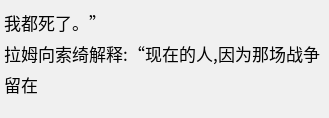我都死了。”
拉姆向索绮解释:“现在的人,因为那场战争留在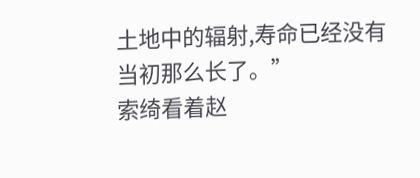土地中的辐射,寿命已经没有当初那么长了。”
索绮看着赵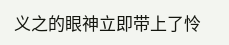义之的眼神立即带上了怜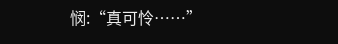悯:“真可怜……”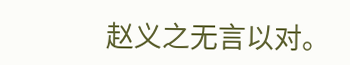赵义之无言以对。